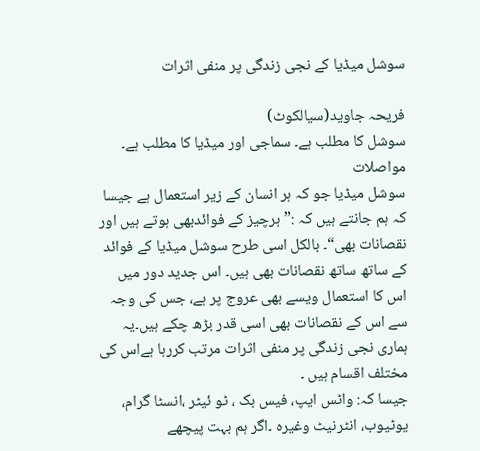سوشل میڈیا کے نجی زندگی پر منفی اثرات

فریحہ جاوید(سیالکوٹ)
سوشل کا مطلب ہے۔ سماجی اور میڈیا کا مطلب ہے۔ مواصلات
سوشل میڈیا جو کہ ہر انسان کے زیر استعمال ہے جیسا کہ ہم جانتے ہیں کہ :”ہرچیز کے فوائدبھی ہوتے ہیں اور نقصانات بھی“۔ بالکل اسی طرح سوشل میڈیا کے فوائد کے ساتھ ساتھ نقصانات بھی ہیں۔ اس جدید دور میں اس کا استعمال ویسے بھی عروج پر ہے، جس کی وجہ سے اس کے نقصانات بھی اسی قدر بڑھ چکے ہیں۔یہ ہماری نجی زندگی پر منفی اثرات مرتب کررہا ہےاس کی مختلف اقسام ہیں ۔
جیسا کہ: واٹس ایپ، فیس بک ، ٹو ئیٹر ،انسٹا گرام، یوٹیوب، انٹرنیٹ وغیرہ ۔اگر ہم بہت پیچھے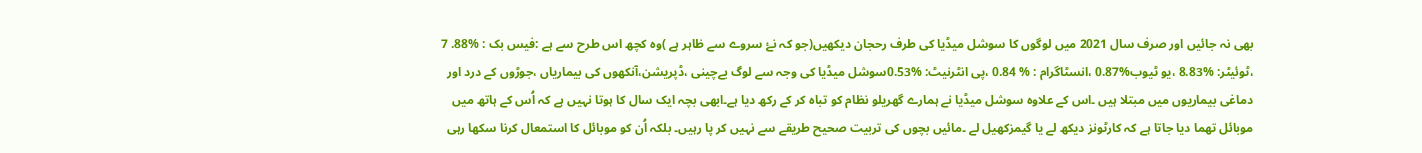بھی نہ جائیں اور صرف سال 2021 میں لوگوں کا سوشل میڈیا کی طرف رحجان دیکھیں(جو کہ نۓ سروے سے ظاہر ہے )وہ کچھ اس طرح سے ہے :فیس بک : %88. 7 ،ٹوئیٹر: %8.83 ،یو ٹیوب%0.87 ،انسٹاگرام : % 0.84 ،پی انٹرنیٹ: %0.53سوشل میڈیا کی وجہ سے لوگ بےچینی ،ڈپریشن،آنکھوں کی بیماریاں ،جوڑوں کے درد اور دماغی بیماریوں میں مبتلا ہیں ۔اس کے علاوہ سوشل میڈیا نے ہمارے گھریلو نظام کو تباہ کر کے رکھ دیا ہے۔ابھی بچہ ایک سال کا ہوتا نہیں ہے کہ اُس کے ہاتھ میں موبائل تھما دیا جاتا ہے کہ کارٹونز دیکھ لے یا گیمزکھیل لے ۔مائیں بچوں کی تربیت صحیح طریقے سے نہیں کر پا رہیں۔ بلکہ اُن کو موبائل کا استمعال کرنا سکھا رہی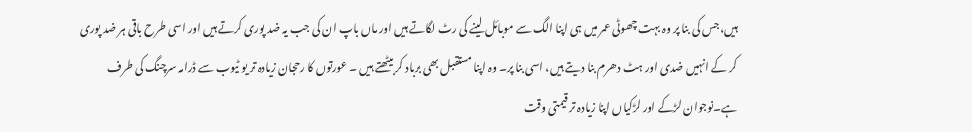ہیں،جس کی بنا پر وہ بہت چھوٹی عمر میں ہی اپنا الگ سے موبائل لینے کی رٹ لگاتے ہیں اور ماں باپ ان کی جب یہ ضد پوری کرتے ہیں اور اسی طرح باقی ہر ضد پوری کر کے انہیں ضدی اور ہٹ دھرم بنا دیتے ہیں، اسی بنا پر۔ وہ اپنا مستقبل بھی برباد کر بیٹھتے ہیں ۔ عورتوں کا رحجان زیادہ تر یو ٹیوب سے ڈرامہ سرچنگ کی طرف ہے۔نوجوان لڑکے اور لڑکیاں اپنا زیادہ تر قیمتی وقت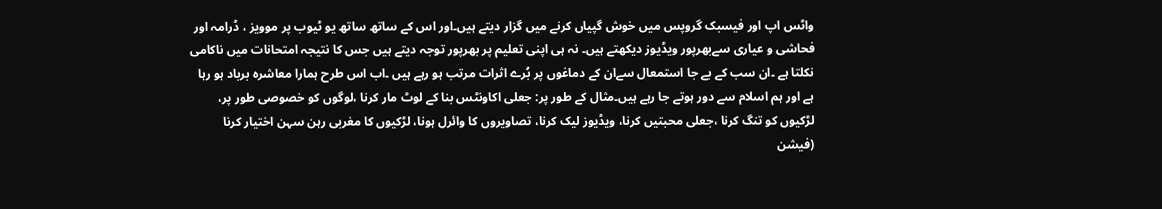واٹس اپ اور فیسبک گروپس میں خوش گپیاں کرنے میں گزار دیتے ہیں۔اور اس کے ساتھ ساتھ یو ٹیوب پر موویز ، ڈرامہ اور فحاشی و عیاری سےبھرپور ویڈیوز دیکھتے ہیں۔ نہ ہی اپنی تعلیم پر بھرپور توجہ دیتے ہیں جس کا نتیجہ امتحانات میں ناکامی نکلتا ہے ۔ان سب کے بے جا استمعال سےان کے دماغوں پر بُرے اثرات مرتب ہو رہے ہیں ۔اب اس طرح ہمارا معاشرہ برباد ہو رہا ہے اور ہم اسلام سے دور ہوتے جا رہے ہیں۔مثال کے طور پر: جعلی اکاونٹس بنا کے لوٹ مار کرنا ،لوگوں کو خصوصی طور پر، لڑکیوں کو تنگ کرنا ،جعلی محبتیں کرنا، ویڈیوز لیک کرنا، تصاویروں کا وائرل ہونا، لڑکیوں کا مغربی رہن سہن اختیار کرنا (فیشن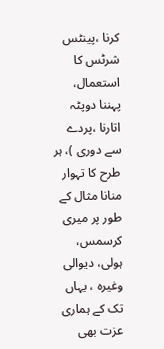کرنا ،پینٹس شرٹس کا استعمال، پہننا دوپٹہ اتارنا ،پردے سے دوری )، ہر طرح کا تہوار منانا مثال کے طور پر میری کرسمس، ہولی، دیوالی وغیرہ ، یہاں تک کے ہماری عزت بھی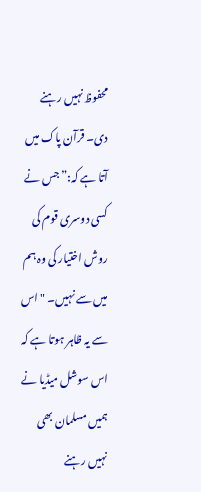محفوظ نہیں رہنے دی۔ قرآن پاک میں آتا ہے کہ:”جس نے کسی دوسری قوم کی روش اختیار کی وہ ہم میں سے نہیں۔ "اس سے یہ ظاہر ہوتا ہے کہ اس سوشل میڈیا نے ہمیں مسلمان بھی نہیں رہنے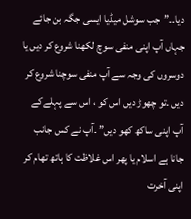دیا۔۔”جب سوشل میڈیا ایسی جگہ بن جائے جہاں آپ اپنی منفی سوچ لکھنا شروع کر دیں یا دوسروں کی وجہ سے آپ منفی سوچنا شروع کر دیں ۔تو چھوڑ دیں اس کو ، اس سے پہلےکے آپ اپنی ساکھ کھو دیں” ۔آپ نے کس جانب جانا ہے اسلام یا پھر اس غلاظت کا ہاتھ تھام کر اپنی آخرت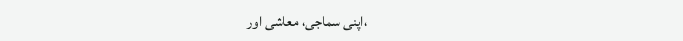،اپنی سماجی، معاشی اور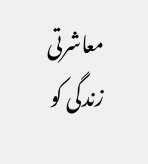معاشرتی زندگی کو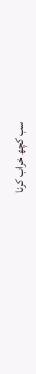سب کچھ خراب کرنا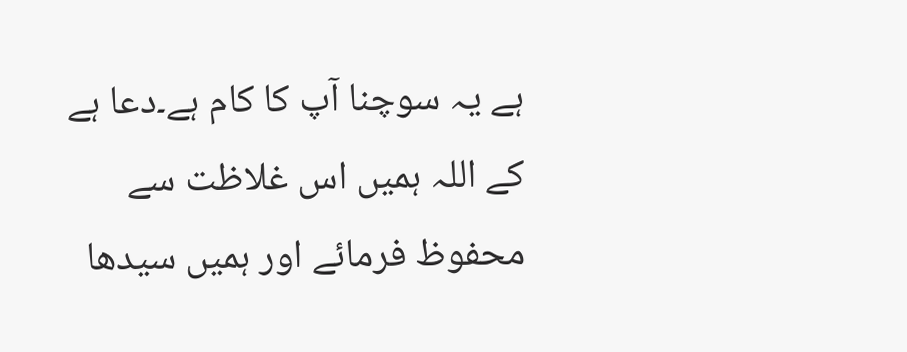ہے یہ سوچنا آپ کا کام ہے۔دعا ہے کے اللہ ہمیں اس غلاظت سے محفوظ فرمائے اور ہمیں سیدھا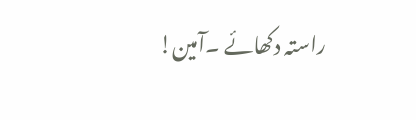راستہ دکھائے ۔آمین!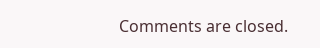Comments are closed.